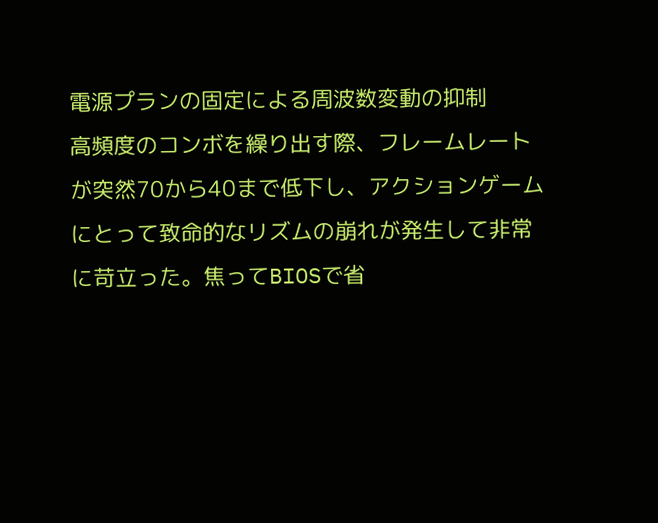電源プランの固定による周波数変動の抑制
高頻度のコンボを繰り出す際、フレームレートが突然70から40まで低下し、アクションゲームにとって致命的なリズムの崩れが発生して非常に苛立った。焦ってBIOSで省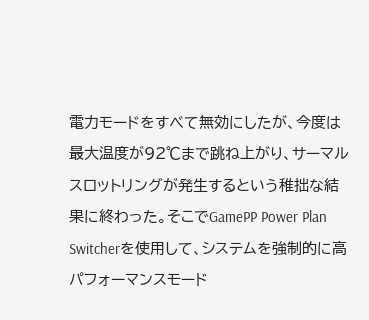電力モードをすべて無効にしたが、今度は最大温度が92℃まで跳ね上がり、サーマルスロットリングが発生するという稚拙な結果に終わった。そこでGamePP Power Plan Switcherを使用して、システムを強制的に高パフォーマンスモード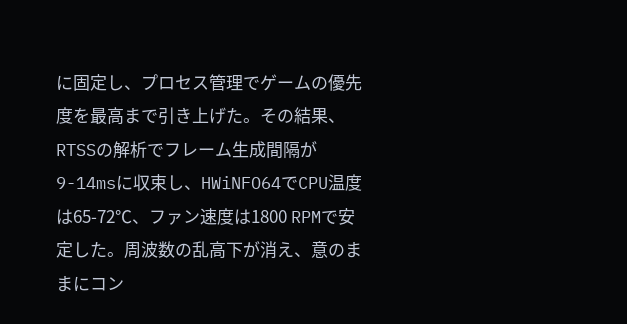に固定し、プロセス管理でゲームの優先度を最高まで引き上げた。その結果、RTSSの解析でフレーム生成間隔が9-14msに収束し、HWiNFO64でCPU温度は65-72℃、ファン速度は1800 RPMで安定した。周波数の乱高下が消え、意のままにコン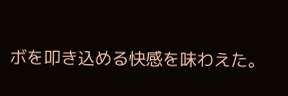ボを叩き込める快感を味わえた。